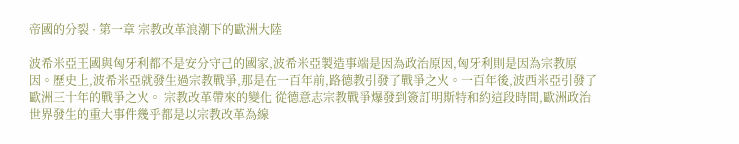帝國的分裂 · 第一章 宗教改革浪潮下的歐洲大陸

波希米亞王國與匈牙利都不是安分守己的國家,波希米亞製造事端是因為政治原因,匈牙利則是因為宗教原因。歷史上,波希米亞就發生過宗教戰爭,那是在一百年前,路德教引發了戰爭之火。一百年後,波西米亞引發了歐洲三十年的戰爭之火。 宗教改革帶來的變化 從德意志宗教戰爭爆發到簽訂明斯特和約這段時間,歐洲政治世界發生的重大事件幾乎都是以宗教改革為線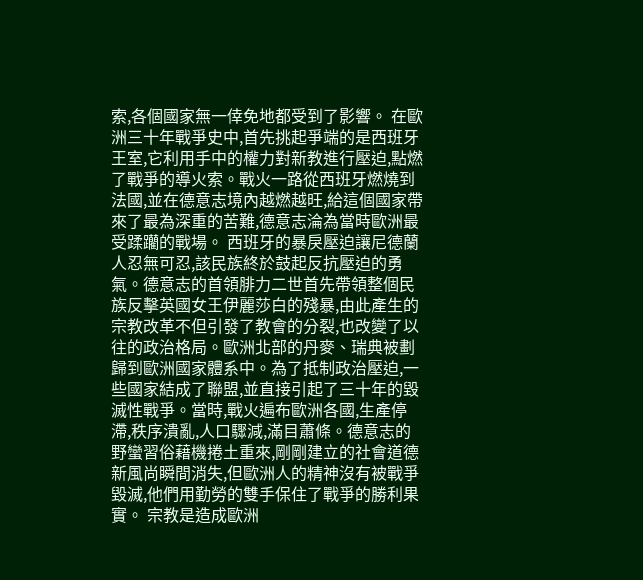索,各個國家無一倖免地都受到了影響。 在歐洲三十年戰爭史中,首先挑起爭端的是西班牙王室,它利用手中的權力對新教進行壓迫,點燃了戰爭的導火索。戰火一路從西班牙燃燒到法國,並在德意志境內越燃越旺,給這個國家帶來了最為深重的苦難,德意志淪為當時歐洲最受蹂躪的戰場。 西班牙的暴戾壓迫讓尼德蘭人忍無可忍,該民族終於鼓起反抗壓迫的勇氣。德意志的首領腓力二世首先帶領整個民族反擊英國女王伊麗莎白的殘暴,由此產生的宗教改革不但引發了教會的分裂,也改變了以往的政治格局。歐洲北部的丹麥、瑞典被劃歸到歐洲國家體系中。為了抵制政治壓迫,一些國家結成了聯盟,並直接引起了三十年的毀滅性戰爭。當時,戰火遍布歐洲各國,生產停滯,秩序潰亂,人口驟減,滿目蕭條。德意志的野蠻習俗藉機捲土重來,剛剛建立的社會道德新風尚瞬間消失,但歐洲人的精神沒有被戰爭毀滅,他們用勤勞的雙手保住了戰爭的勝利果實。 宗教是造成歐洲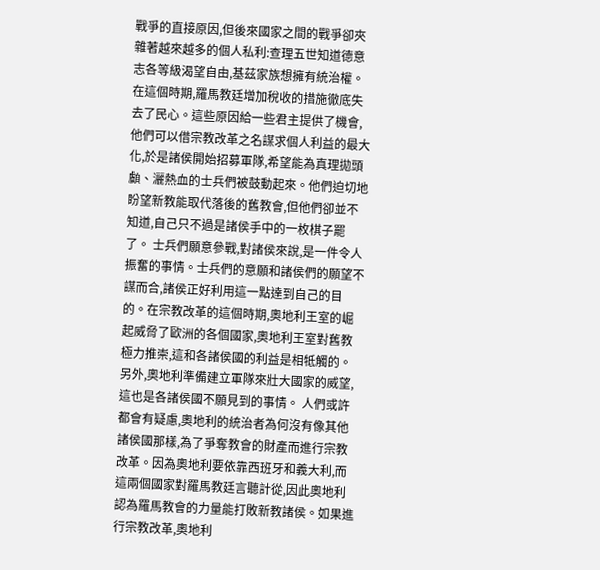戰爭的直接原因,但後來國家之間的戰爭卻夾雜著越來越多的個人私利:查理五世知道德意志各等級渴望自由,基茲家族想擁有統治權。在這個時期,羅馬教廷增加稅收的措施徹底失去了民心。這些原因給一些君主提供了機會,他們可以借宗教改革之名謀求個人利益的最大化,於是諸侯開始招募軍隊,希望能為真理拋頭顱、灑熱血的士兵們被鼓動起來。他們迫切地盼望新教能取代落後的舊教會,但他們卻並不知道,自己只不過是諸侯手中的一枚棋子罷了。 士兵們願意參戰,對諸侯來說,是一件令人振奮的事情。士兵們的意願和諸侯們的願望不謀而合,諸侯正好利用這一點達到自己的目的。在宗教改革的這個時期,奧地利王室的崛起威脅了歐洲的各個國家,奧地利王室對舊教極力推崇,這和各諸侯國的利益是相牴觸的。另外,奧地利準備建立軍隊來壯大國家的威望,這也是各諸侯國不願見到的事情。 人們或許都會有疑慮,奧地利的統治者為何沒有像其他諸侯國那樣,為了爭奪教會的財產而進行宗教改革。因為奧地利要依靠西班牙和義大利,而這兩個國家對羅馬教廷言聽計從,因此奧地利認為羅馬教會的力量能打敗新教諸侯。如果進行宗教改革,奧地利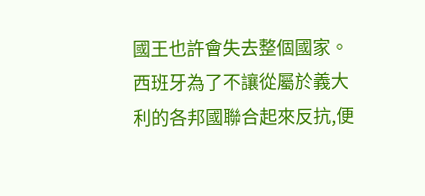國王也許會失去整個國家。西班牙為了不讓從屬於義大利的各邦國聯合起來反抗,便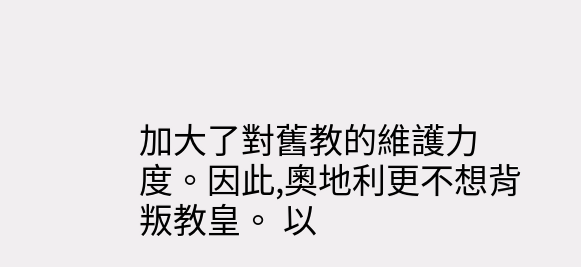加大了對舊教的維護力度。因此,奧地利更不想背叛教皇。 以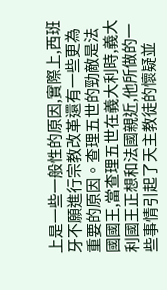上是一些一般性的原因,實際上,西班牙不願進行宗教改革還有一些更為重要的原因。查理五世的勁敵是法國國王,當查理五世在義大利時,義大利國王正想和法國親近,他所做的一些事情引起了天主教徒的懷疑並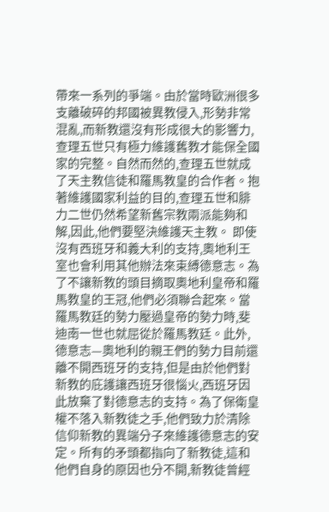帶來一系列的爭端。由於當時歐洲很多支離破碎的邦國被異教侵入,形勢非常混亂,而新教還沒有形成很大的影響力,查理五世只有極力維護舊教才能保全國家的完整。自然而然的,查理五世就成了天主教信徒和羅馬教皇的合作者。抱著維護國家利益的目的,查理五世和腓力二世仍然希望新舊宗教兩派能夠和解,因此,他們要堅決維護天主教。 即使沒有西班牙和義大利的支持,奧地利王室也會利用其他辦法來束縛德意志。為了不讓新教的頭目摘取奧地利皇帝和羅馬教皇的王冠,他們必須聯合起來。當羅馬教廷的勢力壓過皇帝的勢力時,斐迪南一世也就屈從於羅馬教廷。此外,德意志—奧地利的親王們的勢力目前還離不開西班牙的支持,但是由於他們對新教的庇護讓西班牙很惱火,西班牙因此放棄了對德意志的支持。為了保衛皇權不落入新教徒之手,他們致力於清除信仰新教的異端分子來維護德意志的安定。所有的矛頭都指向了新教徒,這和他們自身的原因也分不開,新教徒曾經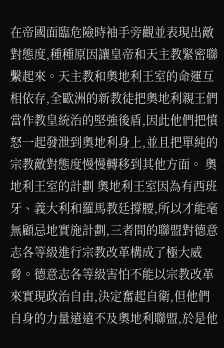在帝國面臨危險時袖手旁觀並表現出敵對態度,種種原因讓皇帝和天主教緊密聯繫起來。天主教和奧地利王室的命運互相依存,全歐洲的新教徒把奧地利親王們當作教皇統治的堅強後盾,因此他們把憤怒一起發泄到奧地利身上,並且把單純的宗教敵對態度慢慢轉移到其他方面。 奧地利王室的計劃 奧地利王室因為有西班牙、義大利和羅馬教廷撐腰,所以才能毫無顧忌地實施計劃,三者間的聯盟對德意志各等級進行宗教改革構成了極大威脅。德意志各等級害怕不能以宗教改革來實現政治自由,決定奮起自衛,但他們自身的力量遠遠不及奧地利聯盟,於是他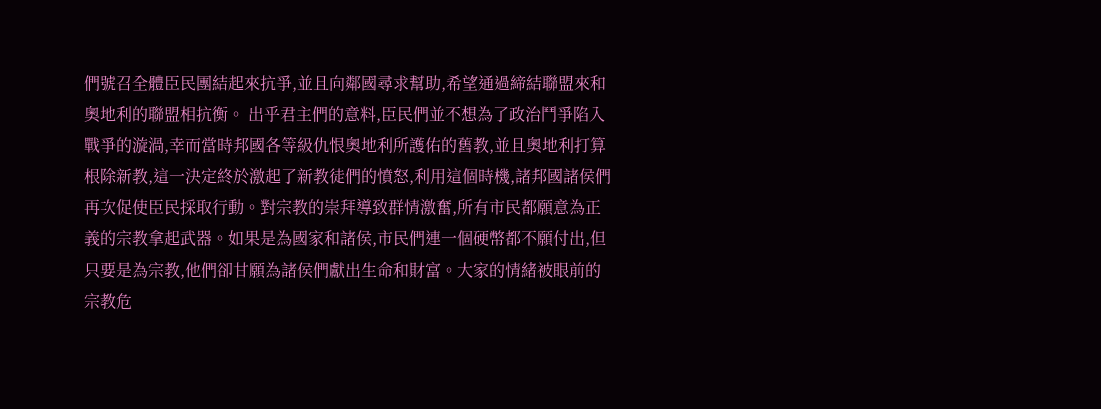們號召全體臣民團結起來抗爭,並且向鄰國尋求幫助,希望通過締結聯盟來和奧地利的聯盟相抗衡。 出乎君主們的意料,臣民們並不想為了政治鬥爭陷入戰爭的漩渦,幸而當時邦國各等級仇恨奧地利所護佑的舊教,並且奧地利打算根除新教,這一決定終於激起了新教徒們的憤怒,利用這個時機,諸邦國諸侯們再次促使臣民採取行動。對宗教的崇拜導致群情激奮,所有市民都願意為正義的宗教拿起武器。如果是為國家和諸侯,市民們連一個硬幣都不願付出,但只要是為宗教,他們卻甘願為諸侯們獻出生命和財富。大家的情緒被眼前的宗教危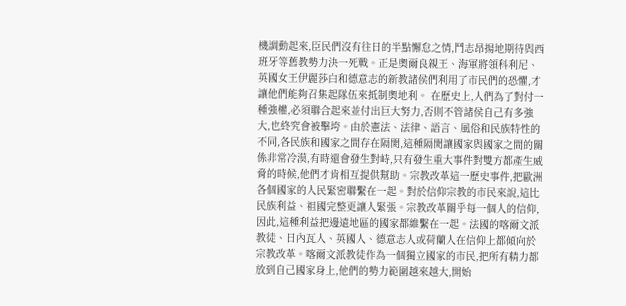機調動起來,臣民們沒有往日的半點懈怠之情,鬥志昂揚地期待與西班牙等舊教勢力決一死戰。正是奧爾良親王、海軍將領科利尼、英國女王伊麗莎白和德意志的新教諸侯們利用了市民們的恐懼,才讓他們能夠召集起隊伍來抵制奧地利。 在歷史上,人們為了對付一種強權,必須聯合起來並付出巨大努力,否則不管諸侯自己有多強大,也終究會被擊垮。由於憲法、法律、語言、風俗和民族特性的不同,各民族和國家之間存在隔閡,這種隔閡讓國家與國家之間的關係非常冷漠,有時還會發生對峙,只有發生重大事件對雙方都產生威脅的時候,他們才肯相互提供幫助。宗教改革這一歷史事件,把歐洲各個國家的人民緊密聯繫在一起。對於信仰宗教的市民來說,這比民族利益、祖國完整更讓人緊張。宗教改革關乎每一個人的信仰,因此,這種利益把邊遠地區的國家都維繫在一起。法國的喀爾文派教徒、日內瓦人、英國人、德意志人或荷蘭人在信仰上都傾向於宗教改革。喀爾文派教徒作為一個獨立國家的市民,把所有精力都放到自己國家身上,他們的勢力範圍越來越大,開始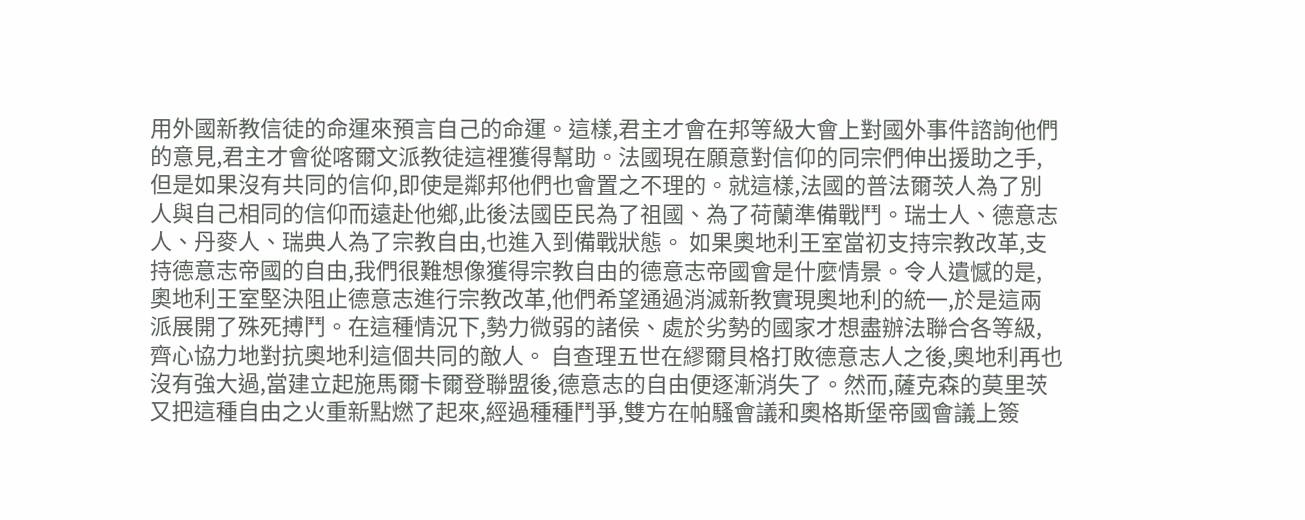用外國新教信徒的命運來預言自己的命運。這樣,君主才會在邦等級大會上對國外事件諮詢他們的意見,君主才會從喀爾文派教徒這裡獲得幫助。法國現在願意對信仰的同宗們伸出援助之手,但是如果沒有共同的信仰,即使是鄰邦他們也會置之不理的。就這樣,法國的普法爾茨人為了別人與自己相同的信仰而遠赴他鄉,此後法國臣民為了祖國、為了荷蘭準備戰鬥。瑞士人、德意志人、丹麥人、瑞典人為了宗教自由,也進入到備戰狀態。 如果奧地利王室當初支持宗教改革,支持德意志帝國的自由,我們很難想像獲得宗教自由的德意志帝國會是什麼情景。令人遺憾的是,奧地利王室堅決阻止德意志進行宗教改革,他們希望通過消滅新教實現奧地利的統一,於是這兩派展開了殊死搏鬥。在這種情況下,勢力微弱的諸侯、處於劣勢的國家才想盡辦法聯合各等級,齊心協力地對抗奧地利這個共同的敵人。 自查理五世在繆爾貝格打敗德意志人之後,奧地利再也沒有強大過,當建立起施馬爾卡爾登聯盟後,德意志的自由便逐漸消失了。然而,薩克森的莫里茨又把這種自由之火重新點燃了起來,經過種種鬥爭,雙方在帕騷會議和奧格斯堡帝國會議上簽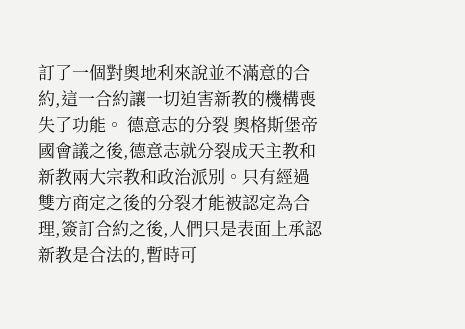訂了一個對奧地利來說並不滿意的合約,這一合約讓一切迫害新教的機構喪失了功能。 德意志的分裂 奧格斯堡帝國會議之後,德意志就分裂成天主教和新教兩大宗教和政治派別。只有經過雙方商定之後的分裂才能被認定為合理,簽訂合約之後,人們只是表面上承認新教是合法的,暫時可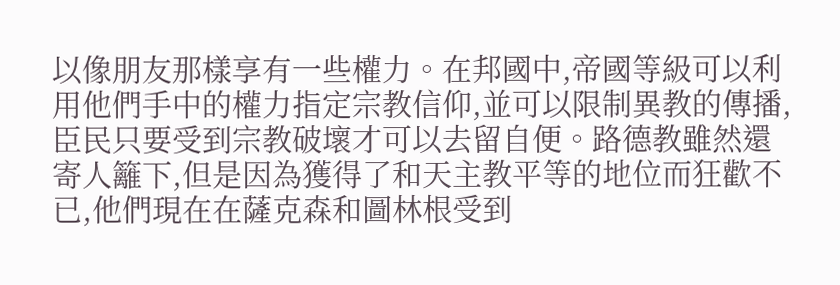以像朋友那樣享有一些權力。在邦國中,帝國等級可以利用他們手中的權力指定宗教信仰,並可以限制異教的傳播,臣民只要受到宗教破壞才可以去留自便。路德教雖然還寄人籬下,但是因為獲得了和天主教平等的地位而狂歡不已,他們現在在薩克森和圖林根受到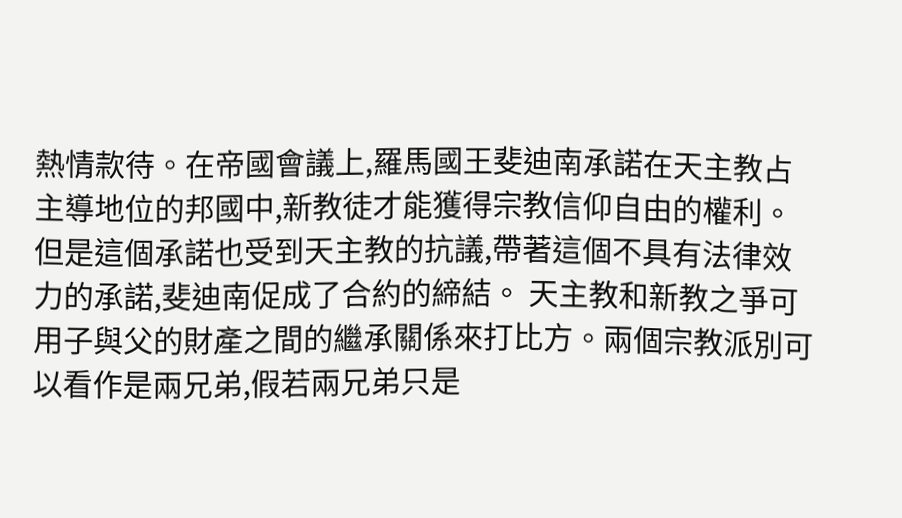熱情款待。在帝國會議上,羅馬國王斐迪南承諾在天主教占主導地位的邦國中,新教徒才能獲得宗教信仰自由的權利。但是這個承諾也受到天主教的抗議,帶著這個不具有法律效力的承諾,斐迪南促成了合約的締結。 天主教和新教之爭可用子與父的財產之間的繼承關係來打比方。兩個宗教派別可以看作是兩兄弟,假若兩兄弟只是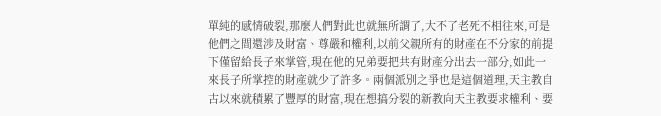單純的感情破裂,那麼人們對此也就無所謂了,大不了老死不相往來,可是他們之間還涉及財富、尊嚴和權利,以前父親所有的財產在不分家的前提下僅留給長子來掌管,現在他的兄弟要把共有財產分出去一部分,如此一來長子所掌控的財產就少了許多。兩個派別之爭也是這個道理,天主教自古以來就積累了豐厚的財富,現在想搞分裂的新教向天主教要求權利、要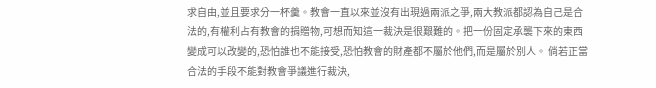求自由,並且要求分一杯羹。教會一直以來並沒有出現過兩派之爭,兩大教派都認為自己是合法的,有權利占有教會的捐贈物,可想而知這一裁決是很艱難的。把一份固定承襲下來的東西變成可以改變的,恐怕誰也不能接受,恐怕教會的財產都不屬於他們,而是屬於別人。 倘若正當合法的手段不能對教會爭議進行裁決,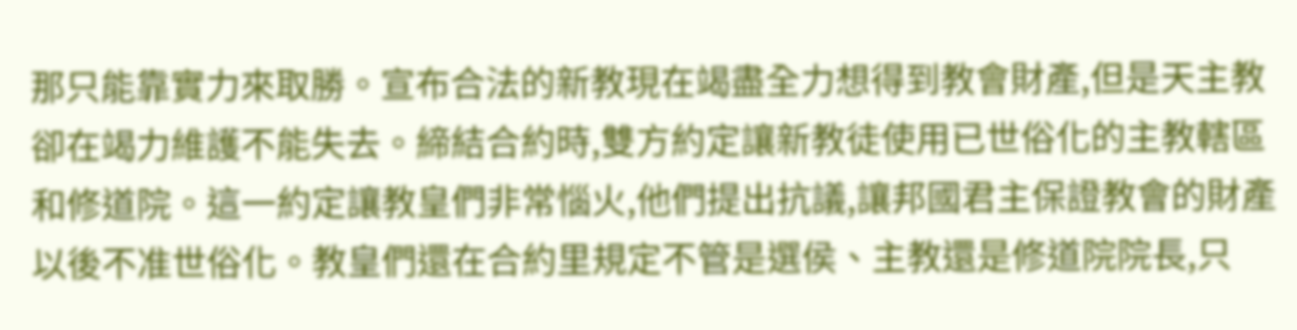那只能靠實力來取勝。宣布合法的新教現在竭盡全力想得到教會財產,但是天主教卻在竭力維護不能失去。締結合約時,雙方約定讓新教徒使用已世俗化的主教轄區和修道院。這一約定讓教皇們非常惱火,他們提出抗議,讓邦國君主保證教會的財產以後不准世俗化。教皇們還在合約里規定不管是選侯、主教還是修道院院長,只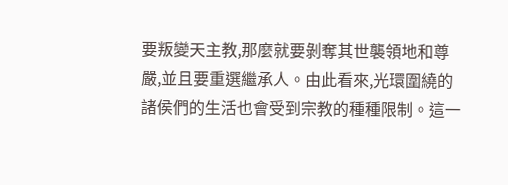要叛變天主教,那麼就要剝奪其世襲領地和尊嚴,並且要重選繼承人。由此看來,光環圍繞的諸侯們的生活也會受到宗教的種種限制。這一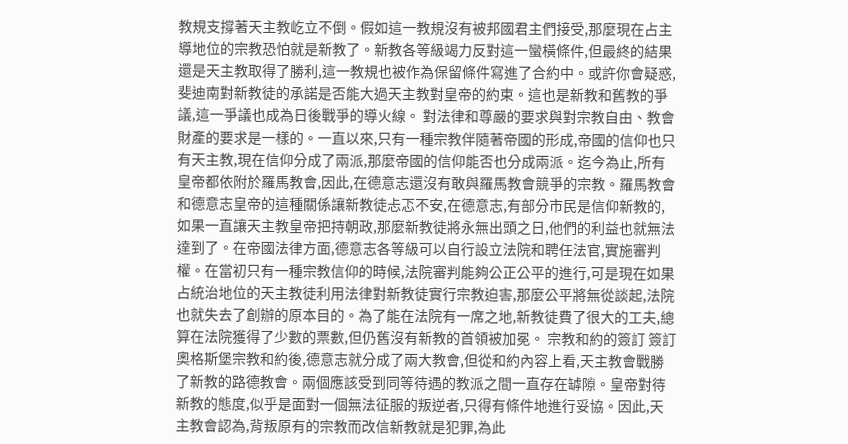教規支撐著天主教屹立不倒。假如這一教規沒有被邦國君主們接受,那麼現在占主導地位的宗教恐怕就是新教了。新教各等級竭力反對這一蠻橫條件,但最終的結果還是天主教取得了勝利,這一教規也被作為保留條件寫進了合約中。或許你會疑惑,斐迪南對新教徒的承諾是否能大過天主教對皇帝的約束。這也是新教和舊教的爭議,這一爭議也成為日後戰爭的導火線。 對法律和尊嚴的要求與對宗教自由、教會財產的要求是一樣的。一直以來,只有一種宗教伴隨著帝國的形成,帝國的信仰也只有天主教,現在信仰分成了兩派,那麼帝國的信仰能否也分成兩派。迄今為止,所有皇帝都依附於羅馬教會,因此,在德意志還沒有敢與羅馬教會競爭的宗教。羅馬教會和德意志皇帝的這種關係讓新教徒忐忑不安,在德意志,有部分市民是信仰新教的,如果一直讓天主教皇帝把持朝政,那麼新教徒將永無出頭之日,他們的利益也就無法達到了。在帝國法律方面,德意志各等級可以自行設立法院和聘任法官,實施審判權。在當初只有一種宗教信仰的時候,法院審判能夠公正公平的進行,可是現在如果占統治地位的天主教徒利用法律對新教徒實行宗教迫害,那麼公平將無從談起,法院也就失去了創辦的原本目的。為了能在法院有一席之地,新教徒費了很大的工夫,總算在法院獲得了少數的票數,但仍舊沒有新教的首領被加冕。 宗教和約的簽訂 簽訂奧格斯堡宗教和約後,德意志就分成了兩大教會,但從和約內容上看,天主教會戰勝了新教的路德教會。兩個應該受到同等待遇的教派之間一直存在罅隙。皇帝對待新教的態度,似乎是面對一個無法征服的叛逆者,只得有條件地進行妥協。因此,天主教會認為,背叛原有的宗教而改信新教就是犯罪,為此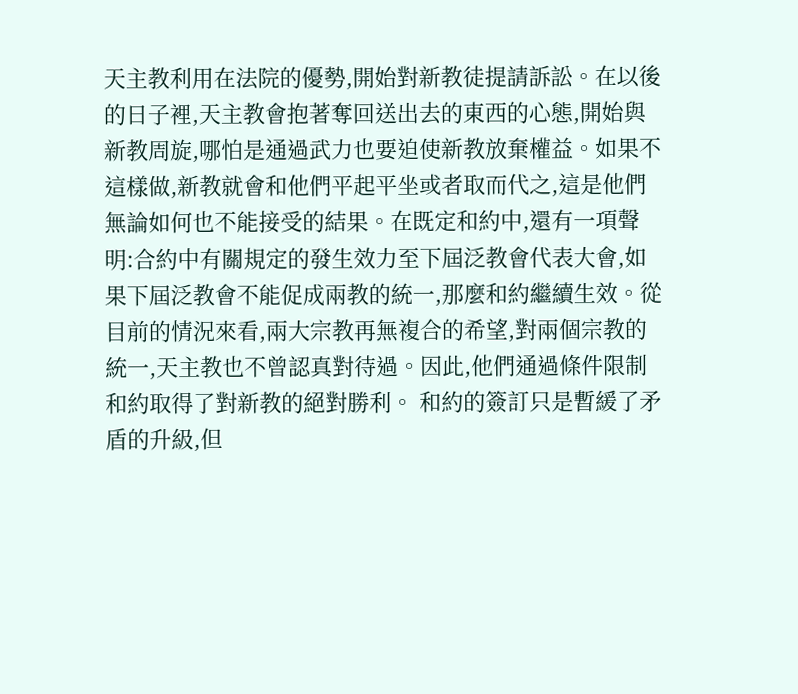天主教利用在法院的優勢,開始對新教徒提請訴訟。在以後的日子裡,天主教會抱著奪回送出去的東西的心態,開始與新教周旋,哪怕是通過武力也要迫使新教放棄權益。如果不這樣做,新教就會和他們平起平坐或者取而代之,這是他們無論如何也不能接受的結果。在既定和約中,還有一項聲明:合約中有關規定的發生效力至下屆泛教會代表大會,如果下屆泛教會不能促成兩教的統一,那麼和約繼續生效。從目前的情況來看,兩大宗教再無複合的希望,對兩個宗教的統一,天主教也不曾認真對待過。因此,他們通過條件限制和約取得了對新教的絕對勝利。 和約的簽訂只是暫緩了矛盾的升級,但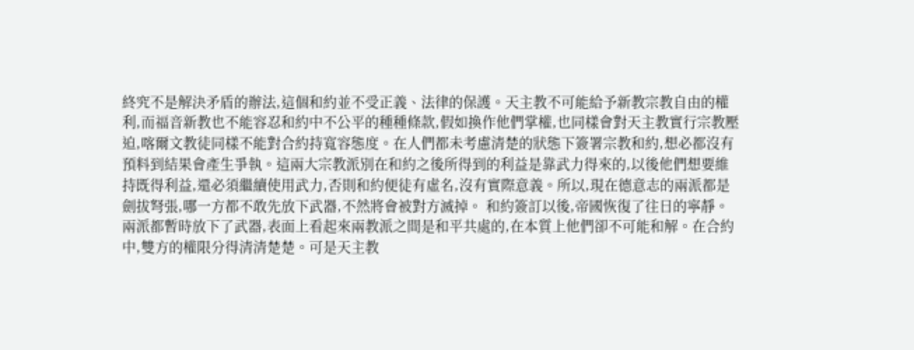終究不是解決矛盾的辦法,這個和約並不受正義、法律的保護。天主教不可能給予新教宗教自由的權利,而福音新教也不能容忍和約中不公平的種種條款,假如換作他們掌權,也同樣會對天主教實行宗教壓迫,喀爾文教徒同樣不能對合約持寬容態度。在人們都未考慮清楚的狀態下簽署宗教和約,想必都沒有預料到結果會產生爭執。這兩大宗教派別在和約之後所得到的利益是靠武力得來的,以後他們想要維持既得利益,還必須繼續使用武力,否則和約便徒有虛名,沒有實際意義。所以,現在德意志的兩派都是劍拔弩張,哪一方都不敢先放下武器,不然將會被對方滅掉。 和約簽訂以後,帝國恢復了往日的寧靜。兩派都暫時放下了武器,表面上看起來兩教派之間是和平共處的,在本質上他們卻不可能和解。在合約中,雙方的權限分得清清楚楚。可是天主教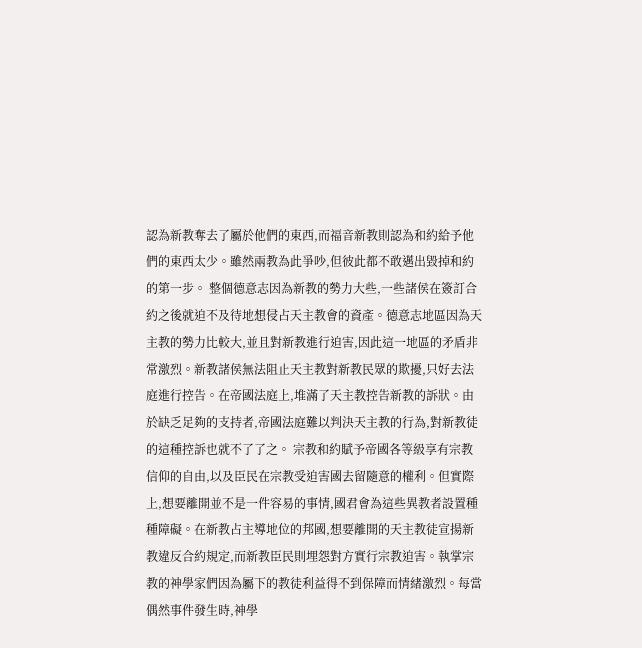認為新教奪去了屬於他們的東西,而福音新教則認為和約給予他們的東西太少。雖然兩教為此爭吵,但彼此都不敢邁出毀掉和約的第一步。 整個德意志因為新教的勢力大些,一些諸侯在簽訂合約之後就迫不及待地想侵占天主教會的資產。德意志地區因為天主教的勢力比較大,並且對新教進行迫害,因此這一地區的矛盾非常激烈。新教諸侯無法阻止天主教對新教民眾的欺擾,只好去法庭進行控告。在帝國法庭上,堆滿了天主教控告新教的訴狀。由於缺乏足夠的支持者,帝國法庭難以判決天主教的行為,對新教徒的這種控訴也就不了了之。 宗教和約賦予帝國各等級享有宗教信仰的自由,以及臣民在宗教受迫害國去留隨意的權利。但實際上,想要離開並不是一件容易的事情,國君會為這些異教者設置種種障礙。在新教占主導地位的邦國,想要離開的天主教徒宣揚新教違反合約規定,而新教臣民則埋怨對方實行宗教迫害。執掌宗教的神學家們因為屬下的教徒利益得不到保障而情緒激烈。每當偶然事件發生時,神學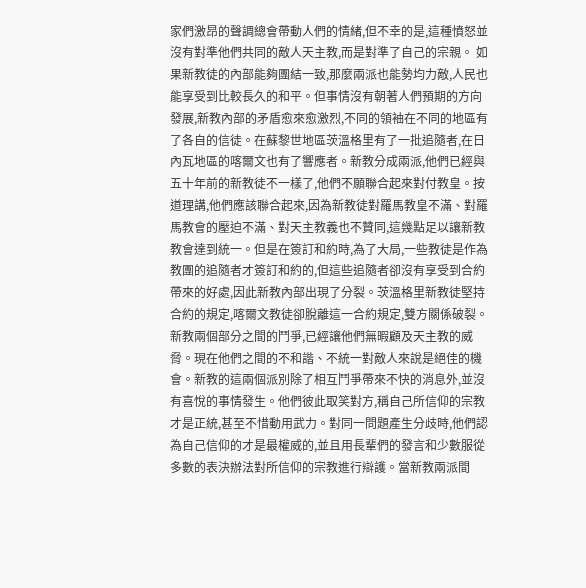家們激昂的聲調總會帶動人們的情緒,但不幸的是,這種憤怒並沒有對準他們共同的敵人天主教,而是對準了自己的宗親。 如果新教徒的內部能夠團結一致,那麼兩派也能勢均力敵,人民也能享受到比較長久的和平。但事情沒有朝著人們預期的方向發展,新教內部的矛盾愈來愈激烈,不同的領袖在不同的地區有了各自的信徒。在蘇黎世地區茨溫格里有了一批追隨者,在日內瓦地區的喀爾文也有了響應者。新教分成兩派,他們已經與五十年前的新教徒不一樣了,他們不願聯合起來對付教皇。按道理講,他們應該聯合起來,因為新教徒對羅馬教皇不滿、對羅馬教會的壓迫不滿、對天主教義也不贊同,這幾點足以讓新教教會達到統一。但是在簽訂和約時,為了大局,一些教徒是作為教團的追隨者才簽訂和約的,但這些追隨者卻沒有享受到合約帶來的好處,因此新教內部出現了分裂。茨溫格里新教徒堅持合約的規定,喀爾文教徒卻脫離這一合約規定,雙方關係破裂。 新教兩個部分之間的鬥爭,已經讓他們無暇顧及天主教的威脅。現在他們之間的不和諧、不統一對敵人來說是絕佳的機會。新教的這兩個派別除了相互鬥爭帶來不快的消息外,並沒有喜悅的事情發生。他們彼此取笑對方,稱自己所信仰的宗教才是正統,甚至不惜動用武力。對同一問題產生分歧時,他們認為自己信仰的才是最權威的,並且用長輩們的發言和少數服從多數的表決辦法對所信仰的宗教進行辯護。當新教兩派間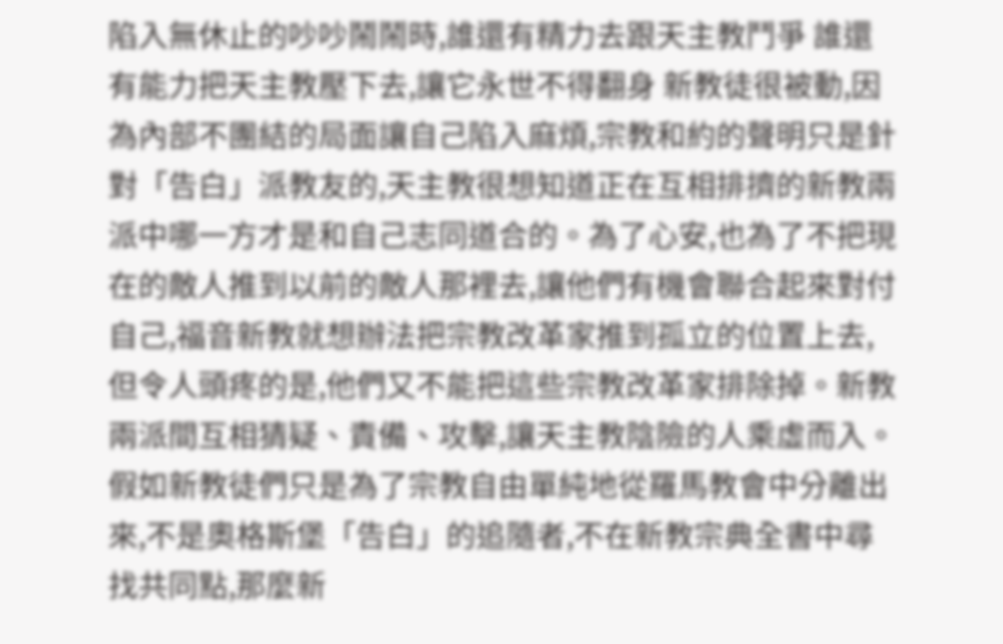陷入無休止的吵吵鬧鬧時,誰還有精力去跟天主教鬥爭 誰還有能力把天主教壓下去,讓它永世不得翻身 新教徒很被動,因為內部不團結的局面讓自己陷入麻煩,宗教和約的聲明只是針對「告白」派教友的,天主教很想知道正在互相排擠的新教兩派中哪一方才是和自己志同道合的。為了心安,也為了不把現在的敵人推到以前的敵人那裡去,讓他們有機會聯合起來對付自己,福音新教就想辦法把宗教改革家推到孤立的位置上去,但令人頭疼的是,他們又不能把這些宗教改革家排除掉。新教兩派間互相猜疑、責備、攻擊,讓天主教陰險的人乘虛而入。假如新教徒們只是為了宗教自由單純地從羅馬教會中分離出來,不是奧格斯堡「告白」的追隨者,不在新教宗典全書中尋找共同點,那麼新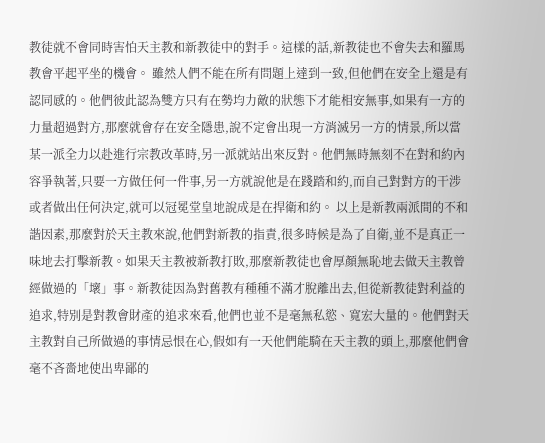教徒就不會同時害怕天主教和新教徒中的對手。這樣的話,新教徒也不會失去和羅馬教會平起平坐的機會。 雖然人們不能在所有問題上達到一致,但他們在安全上還是有認同感的。他們彼此認為雙方只有在勢均力敵的狀態下才能相安無事,如果有一方的力量超過對方,那麼就會存在安全隱患,說不定會出現一方消滅另一方的情景,所以當某一派全力以赴進行宗教改革時,另一派就站出來反對。他們無時無刻不在對和約內容爭執著,只要一方做任何一件事,另一方就說他是在踐踏和約,而自己對對方的干涉或者做出任何決定,就可以冠冕堂皇地說成是在捍衛和約。 以上是新教兩派間的不和諧因素,那麼對於天主教來說,他們對新教的指責,很多時候是為了自衛,並不是真正一味地去打擊新教。如果天主教被新教打敗,那麼新教徒也會厚顏無恥地去做天主教曾經做過的「壞」事。新教徒因為對舊教有種種不滿才脫離出去,但從新教徒對利益的追求,特別是對教會財產的追求來看,他們也並不是毫無私慾、寬宏大量的。他們對天主教對自己所做過的事情忌恨在心,假如有一天他們能騎在天主教的頭上,那麼他們會毫不吝嗇地使出卑鄙的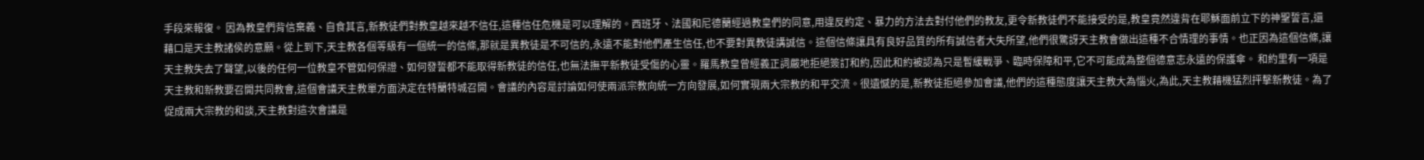手段來報復。 因為教皇們背信棄義、自食其言,新教徒們對教皇越來越不信任,這種信任危機是可以理解的。西班牙、法國和尼德蘭經過教皇們的同意,用違反約定、暴力的方法去對付他們的教友,更令新教徒們不能接受的是,教皇竟然違背在耶穌面前立下的神聖誓言,還藉口是天主教諸侯的意願。從上到下,天主教各個等級有一個統一的信條,那就是異教徒是不可信的,永遠不能對他們產生信任,也不要對異教徒講誠信。這個信條讓具有良好品質的所有誠信者大失所望,他們很驚訝天主教會做出這種不合情理的事情。也正因為這個信條,讓天主教失去了聲望,以後的任何一位教皇不管如何保證、如何發誓都不能取得新教徒的信任,也無法撫平新教徒受傷的心靈。羅馬教皇曾經義正詞嚴地拒絕簽訂和約,因此和約被認為只是暫緩戰爭、臨時保障和平,它不可能成為整個德意志永遠的保護傘。 和約里有一項是天主教和新教要召開共同教會,這個會議天主教單方面決定在特蘭特城召開。會議的內容是討論如何使兩派宗教向統一方向發展,如何實現兩大宗教的和平交流。很遺憾的是,新教徒拒絕參加會議,他們的這種態度讓天主教大為惱火,為此,天主教藉機猛烈抨擊新教徒。為了促成兩大宗教的和談,天主教對這次會議是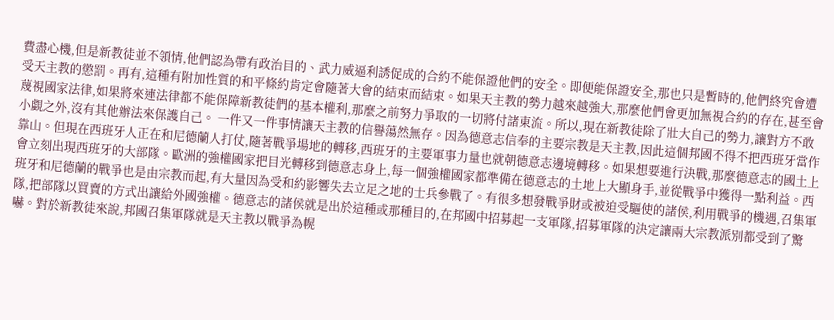費盡心機,但是新教徒並不領情,他們認為帶有政治目的、武力威逼利誘促成的合約不能保證他們的安全。即便能保證安全,那也只是暫時的,他們終究會遭受天主教的懲罰。再有,這種有附加性質的和平條約肯定會隨著大會的結束而結束。如果天主教的勢力越來越強大,那麼他們會更加無視合約的存在,甚至會蔑視國家法律,如果將來連法律都不能保障新教徒們的基本權利,那麼之前努力爭取的一切將付諸東流。所以,現在新教徒除了壯大自己的勢力,讓對方不敢小覷之外,沒有其他辦法來保護自己。 一件又一件事情讓天主教的信譽蕩然無存。因為德意志信奉的主要宗教是天主教,因此這個邦國不得不把西班牙當作靠山。但現在西班牙人正在和尼德蘭人打仗,隨著戰爭場地的轉移,西班牙的主要軍事力量也就朝德意志邊境轉移。如果想要進行決戰,那麼德意志的國土上會立刻出現西班牙的大部隊。歐洲的強權國家把目光轉移到德意志身上,每一個強權國家都準備在德意志的土地上大顯身手,並從戰爭中獲得一點利益。西班牙和尼德蘭的戰爭也是由宗教而起,有大量因為受和約影響失去立足之地的士兵參戰了。有很多想發戰爭財或被迫受驅使的諸侯,利用戰爭的機遇,召集軍隊,把部隊以買賣的方式出讓給外國強權。德意志的諸侯就是出於這種或那種目的,在邦國中招募起一支軍隊,招募軍隊的決定讓兩大宗教派別都受到了驚嚇。對於新教徒來說,邦國召集軍隊就是天主教以戰爭為幌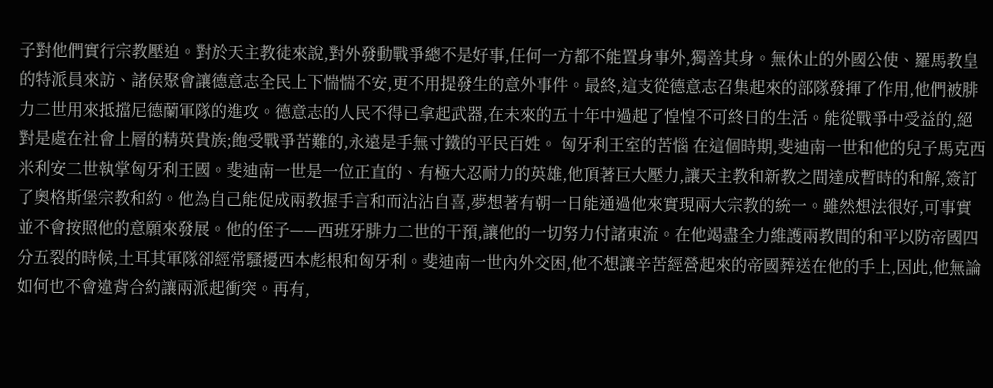子對他們實行宗教壓迫。對於天主教徒來說,對外發動戰爭總不是好事,任何一方都不能置身事外,獨善其身。無休止的外國公使、羅馬教皇的特派員來訪、諸侯聚會讓德意志全民上下惴惴不安,更不用提發生的意外事件。最終,這支從德意志召集起來的部隊發揮了作用,他們被腓力二世用來抵擋尼德蘭軍隊的進攻。德意志的人民不得已拿起武器,在未來的五十年中過起了惶惶不可終日的生活。能從戰爭中受益的,絕對是處在社會上層的精英貴族;飽受戰爭苦難的,永遠是手無寸鐵的平民百姓。 匈牙利王室的苦惱 在這個時期,斐迪南一世和他的兒子馬克西米利安二世執掌匈牙利王國。斐迪南一世是一位正直的、有極大忍耐力的英雄,他頂著巨大壓力,讓天主教和新教之間達成暫時的和解,簽訂了奧格斯堡宗教和約。他為自己能促成兩教握手言和而沾沾自喜,夢想著有朝一日能通過他來實現兩大宗教的統一。雖然想法很好,可事實並不會按照他的意願來發展。他的侄子——西班牙腓力二世的干預,讓他的一切努力付諸東流。在他竭盡全力維護兩教間的和平以防帝國四分五裂的時候,土耳其軍隊卻經常騷擾西本彪根和匈牙利。斐迪南一世內外交困,他不想讓辛苦經營起來的帝國葬送在他的手上,因此,他無論如何也不會違背合約讓兩派起衝突。再有,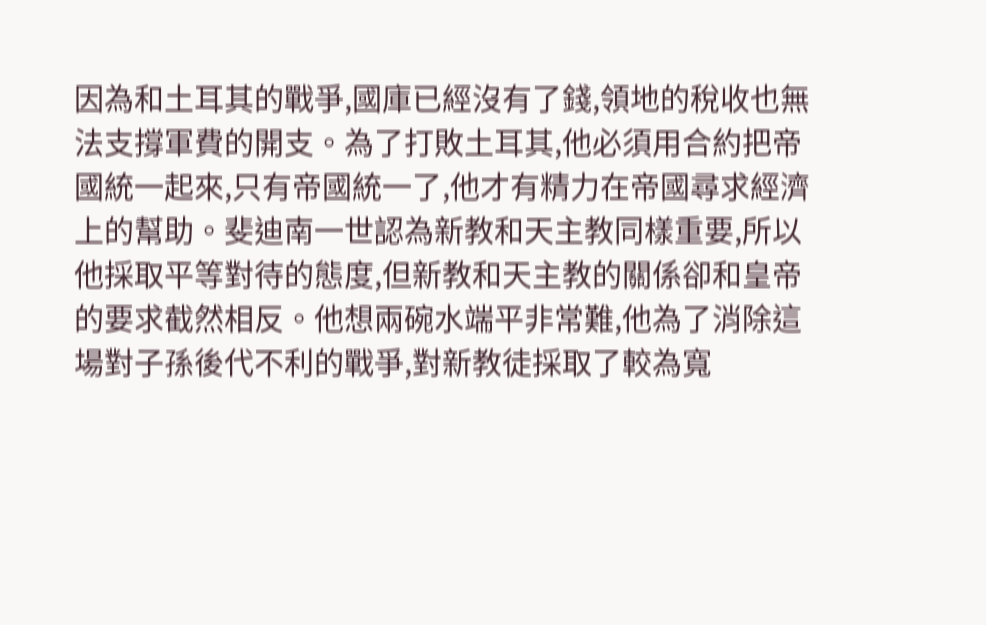因為和土耳其的戰爭,國庫已經沒有了錢,領地的稅收也無法支撐軍費的開支。為了打敗土耳其,他必須用合約把帝國統一起來,只有帝國統一了,他才有精力在帝國尋求經濟上的幫助。斐迪南一世認為新教和天主教同樣重要,所以他採取平等對待的態度,但新教和天主教的關係卻和皇帝的要求截然相反。他想兩碗水端平非常難,他為了消除這場對子孫後代不利的戰爭,對新教徒採取了較為寬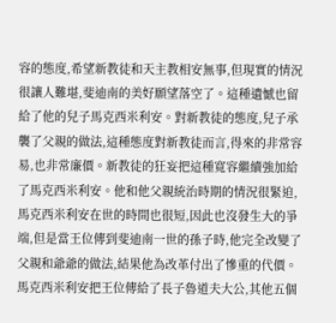容的態度,希望新教徒和天主教相安無事,但現實的情況很讓人難堪,斐迪南的美好願望落空了。這種遺憾也留給了他的兒子馬克西米利安。對新教徒的態度,兒子承襲了父親的做法,這種態度對新教徒而言,得來的非常容易,也非常廉價。新教徒的狂妄把這種寬容繼續強加給了馬克西米利安。他和他父親統治時期的情況很緊迫,馬克西米利安在世的時間也很短,因此也沒發生大的爭端,但是當王位傳到斐迪南一世的孫子時,他完全改變了父親和爺爺的做法,結果他為改革付出了慘重的代價。 馬克西米利安把王位傳給了長子魯道夫大公,其他五個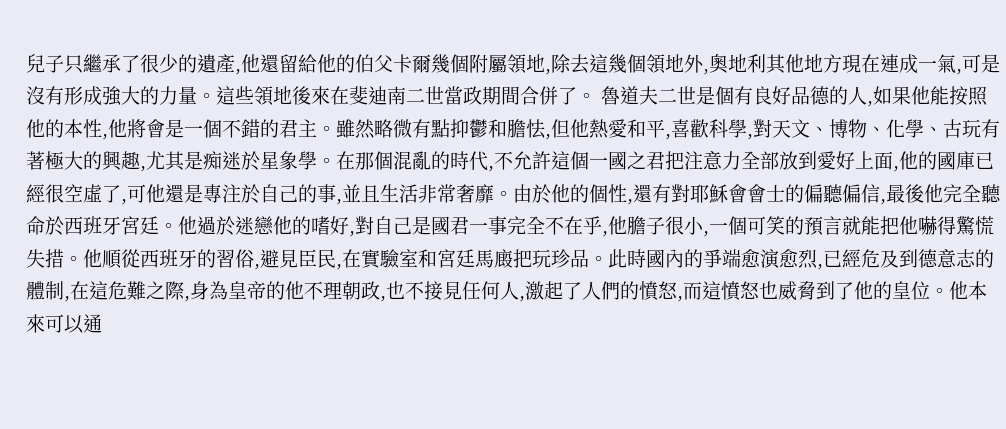兒子只繼承了很少的遺產,他還留給他的伯父卡爾幾個附屬領地,除去這幾個領地外,奧地利其他地方現在連成一氣,可是沒有形成強大的力量。這些領地後來在斐迪南二世當政期間合併了。 魯道夫二世是個有良好品德的人,如果他能按照他的本性,他將會是一個不錯的君主。雖然略微有點抑鬱和膽怯,但他熱愛和平,喜歡科學,對天文、博物、化學、古玩有著極大的興趣,尤其是痴迷於星象學。在那個混亂的時代,不允許這個一國之君把注意力全部放到愛好上面,他的國庫已經很空虛了,可他還是專注於自己的事,並且生活非常奢靡。由於他的個性,還有對耶穌會會士的偏聽偏信,最後他完全聽命於西班牙宮廷。他過於迷戀他的嗜好,對自己是國君一事完全不在乎,他膽子很小,一個可笑的預言就能把他嚇得驚慌失措。他順從西班牙的習俗,避見臣民,在實驗室和宮廷馬廄把玩珍品。此時國內的爭端愈演愈烈,已經危及到德意志的體制,在這危難之際,身為皇帝的他不理朝政,也不接見任何人,激起了人們的憤怒,而這憤怒也威脅到了他的皇位。他本來可以通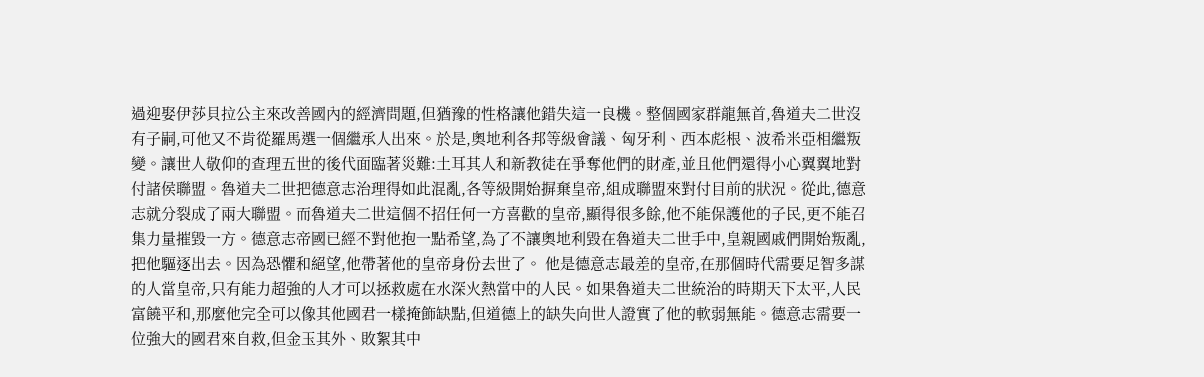過迎娶伊莎貝拉公主來改善國內的經濟問題,但猶豫的性格讓他錯失這一良機。整個國家群龍無首,魯道夫二世沒有子嗣,可他又不肯從羅馬選一個繼承人出來。於是,奧地利各邦等級會議、匈牙利、西本彪根、波希米亞相繼叛變。讓世人敬仰的查理五世的後代面臨著災難:土耳其人和新教徒在爭奪他們的財產,並且他們還得小心翼翼地對付諸侯聯盟。魯道夫二世把德意志治理得如此混亂,各等級開始摒棄皇帝,組成聯盟來對付目前的狀況。從此,德意志就分裂成了兩大聯盟。而魯道夫二世這個不招任何一方喜歡的皇帝,顯得很多餘,他不能保護他的子民,更不能召集力量摧毀一方。德意志帝國已經不對他抱一點希望,為了不讓奧地利毀在魯道夫二世手中,皇親國戚們開始叛亂,把他驅逐出去。因為恐懼和絕望,他帶著他的皇帝身份去世了。 他是德意志最差的皇帝,在那個時代需要足智多謀的人當皇帝,只有能力超強的人才可以拯救處在水深火熱當中的人民。如果魯道夫二世統治的時期天下太平,人民富饒平和,那麼他完全可以像其他國君一樣掩飾缺點,但道德上的缺失向世人證實了他的軟弱無能。德意志需要一位強大的國君來自救,但金玉其外、敗絮其中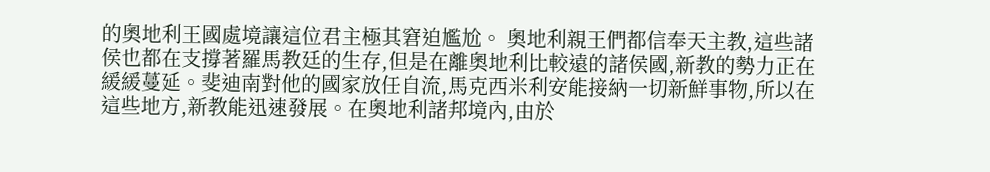的奧地利王國處境讓這位君主極其窘迫尷尬。 奧地利親王們都信奉天主教,這些諸侯也都在支撐著羅馬教廷的生存,但是在離奧地利比較遠的諸侯國,新教的勢力正在緩緩蔓延。斐迪南對他的國家放任自流,馬克西米利安能接納一切新鮮事物,所以在這些地方,新教能迅速發展。在奧地利諸邦境內,由於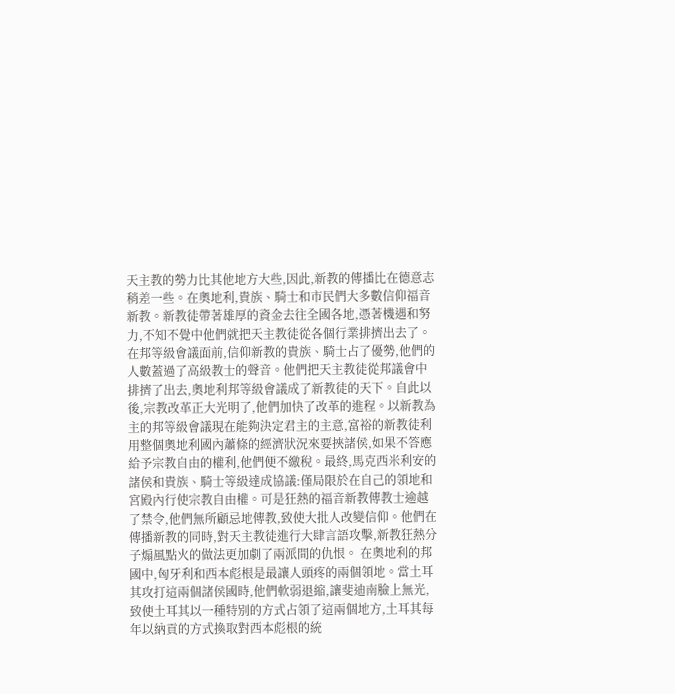天主教的勢力比其他地方大些,因此,新教的傳播比在德意志稍差一些。在奧地利,貴族、騎士和市民們大多數信仰福音新教。新教徒帶著雄厚的資金去往全國各地,憑著機遇和努力,不知不覺中他們就把天主教徒從各個行業排擠出去了。在邦等級會議面前,信仰新教的貴族、騎士占了優勢,他們的人數蓋過了高級教士的聲音。他們把天主教徒從邦議會中排擠了出去,奧地利邦等級會議成了新教徒的天下。自此以後,宗教改革正大光明了,他們加快了改革的進程。以新教為主的邦等級會議現在能夠決定君主的主意,富裕的新教徒利用整個奧地利國內蕭條的經濟狀況來要挾諸侯,如果不答應給予宗教自由的權利,他們便不繳稅。最終,馬克西米利安的諸侯和貴族、騎士等級達成協議:僅局限於在自己的領地和宮殿內行使宗教自由權。可是狂熱的福音新教傳教士逾越了禁令,他們無所顧忌地傳教,致使大批人改變信仰。他們在傳播新教的同時,對天主教徒進行大肆言語攻擊,新教狂熱分子煽風點火的做法更加劇了兩派間的仇恨。 在奧地利的邦國中,匈牙利和西本彪根是最讓人頭疼的兩個領地。當土耳其攻打這兩個諸侯國時,他們軟弱退縮,讓斐迪南臉上無光,致使土耳其以一種特別的方式占領了這兩個地方,土耳其每年以納貢的方式換取對西本彪根的統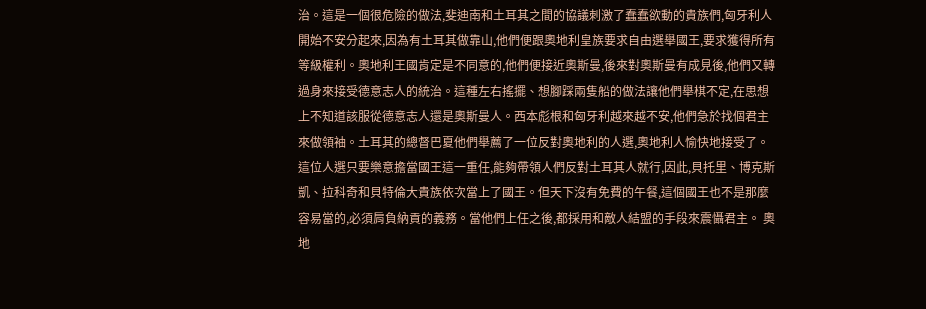治。這是一個很危險的做法,斐迪南和土耳其之間的協議刺激了蠢蠢欲動的貴族們,匈牙利人開始不安分起來,因為有土耳其做靠山,他們便跟奧地利皇族要求自由選舉國王,要求獲得所有等級權利。奧地利王國肯定是不同意的,他們便接近奧斯曼,後來對奧斯曼有成見後,他們又轉過身來接受德意志人的統治。這種左右搖擺、想腳踩兩隻船的做法讓他們舉棋不定,在思想上不知道該服從德意志人還是奧斯曼人。西本彪根和匈牙利越來越不安,他們急於找個君主來做領袖。土耳其的總督巴夏他們舉薦了一位反對奧地利的人選,奧地利人愉快地接受了。這位人選只要樂意擔當國王這一重任,能夠帶領人們反對土耳其人就行,因此,貝托里、博克斯凱、拉科奇和貝特倫大貴族依次當上了國王。但天下沒有免費的午餐,這個國王也不是那麼容易當的,必須肩負納貢的義務。當他們上任之後,都採用和敵人結盟的手段來震懾君主。 奧地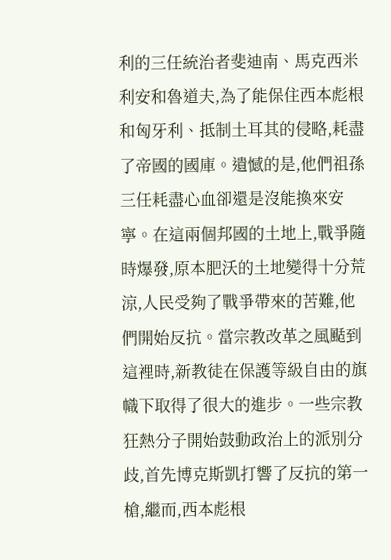利的三任統治者斐迪南、馬克西米利安和魯道夫,為了能保住西本彪根和匈牙利、抵制土耳其的侵略,耗盡了帝國的國庫。遺憾的是,他們祖孫三任耗盡心血卻還是沒能換來安寧。在這兩個邦國的土地上,戰爭隨時爆發,原本肥沃的土地變得十分荒涼,人民受夠了戰爭帶來的苦難,他們開始反抗。當宗教改革之風颳到這裡時,新教徒在保護等級自由的旗幟下取得了很大的進步。一些宗教狂熱分子開始鼓動政治上的派別分歧,首先博克斯凱打響了反抗的第一槍,繼而,西本彪根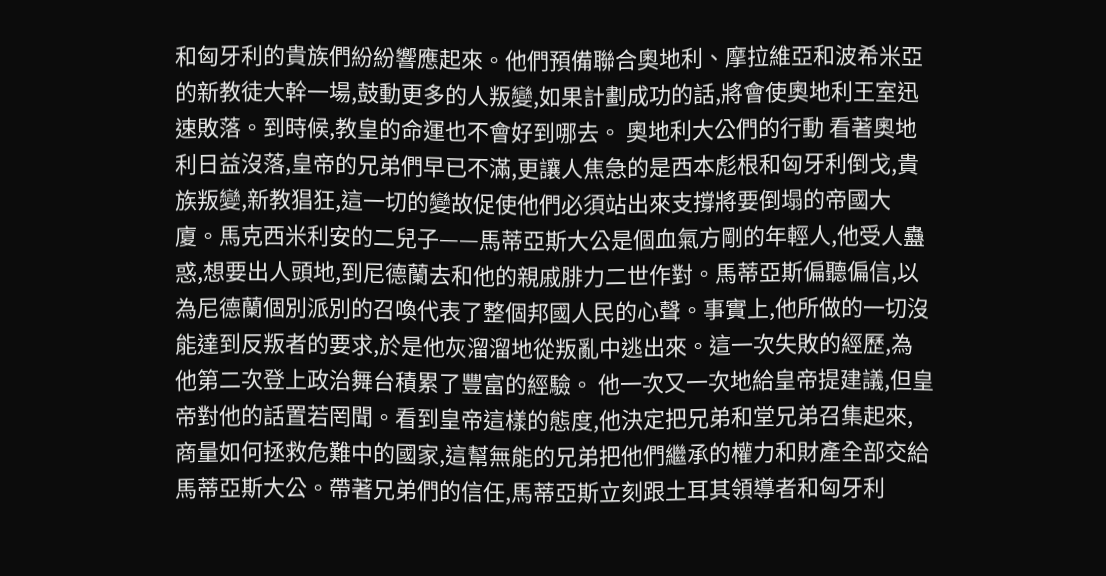和匈牙利的貴族們紛紛響應起來。他們預備聯合奧地利、摩拉維亞和波希米亞的新教徒大幹一場,鼓動更多的人叛變,如果計劃成功的話,將會使奧地利王室迅速敗落。到時候,教皇的命運也不會好到哪去。 奧地利大公們的行動 看著奧地利日益沒落,皇帝的兄弟們早已不滿,更讓人焦急的是西本彪根和匈牙利倒戈,貴族叛變,新教猖狂,這一切的變故促使他們必須站出來支撐將要倒塌的帝國大廈。馬克西米利安的二兒子——馬蒂亞斯大公是個血氣方剛的年輕人,他受人蠱惑,想要出人頭地,到尼德蘭去和他的親戚腓力二世作對。馬蒂亞斯偏聽偏信,以為尼德蘭個別派別的召喚代表了整個邦國人民的心聲。事實上,他所做的一切沒能達到反叛者的要求,於是他灰溜溜地從叛亂中逃出來。這一次失敗的經歷,為他第二次登上政治舞台積累了豐富的經驗。 他一次又一次地給皇帝提建議,但皇帝對他的話置若罔聞。看到皇帝這樣的態度,他決定把兄弟和堂兄弟召集起來,商量如何拯救危難中的國家,這幫無能的兄弟把他們繼承的權力和財產全部交給馬蒂亞斯大公。帶著兄弟們的信任,馬蒂亞斯立刻跟土耳其領導者和匈牙利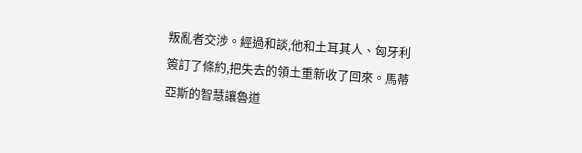叛亂者交涉。經過和談,他和土耳其人、匈牙利簽訂了條約,把失去的領土重新收了回來。馬蒂亞斯的智慧讓魯道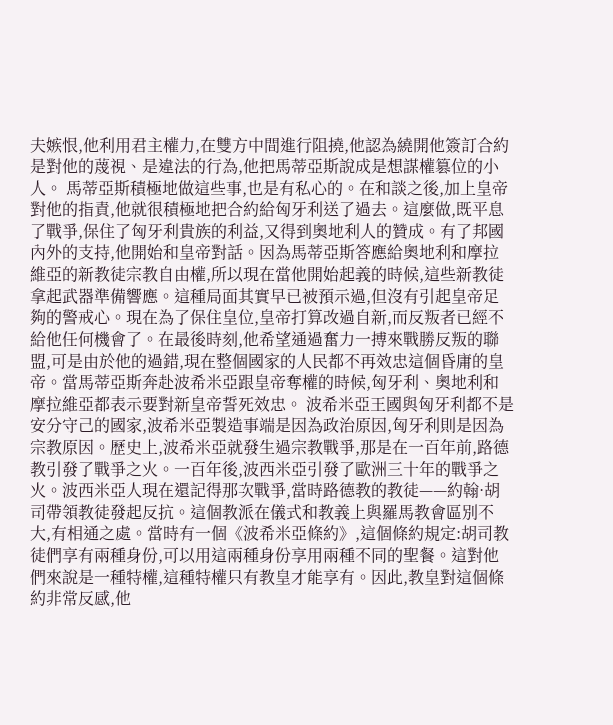夫嫉恨,他利用君主權力,在雙方中間進行阻撓,他認為繞開他簽訂合約是對他的蔑視、是違法的行為,他把馬蒂亞斯說成是想謀權篡位的小人。 馬蒂亞斯積極地做這些事,也是有私心的。在和談之後,加上皇帝對他的指責,他就很積極地把合約給匈牙利送了過去。這麼做,既平息了戰爭,保住了匈牙利貴族的利益,又得到奧地利人的贊成。有了邦國內外的支持,他開始和皇帝對話。因為馬蒂亞斯答應給奧地利和摩拉維亞的新教徒宗教自由權,所以現在當他開始起義的時候,這些新教徒拿起武器準備響應。這種局面其實早已被預示過,但沒有引起皇帝足夠的警戒心。現在為了保住皇位,皇帝打算改過自新,而反叛者已經不給他任何機會了。在最後時刻,他希望通過奮力一搏來戰勝反叛的聯盟,可是由於他的過錯,現在整個國家的人民都不再效忠這個昏庸的皇帝。當馬蒂亞斯奔赴波希米亞跟皇帝奪權的時候,匈牙利、奧地利和摩拉維亞都表示要對新皇帝誓死效忠。 波希米亞王國與匈牙利都不是安分守己的國家,波希米亞製造事端是因為政治原因,匈牙利則是因為宗教原因。歷史上,波希米亞就發生過宗教戰爭,那是在一百年前,路德教引發了戰爭之火。一百年後,波西米亞引發了歐洲三十年的戰爭之火。波西米亞人現在還記得那次戰爭,當時路德教的教徒——約翰·胡司帶領教徒發起反抗。這個教派在儀式和教義上與羅馬教會區別不大,有相通之處。當時有一個《波希米亞條約》,這個條約規定:胡司教徒們享有兩種身份,可以用這兩種身份享用兩種不同的聖餐。這對他們來說是一種特權,這種特權只有教皇才能享有。因此,教皇對這個條約非常反感,他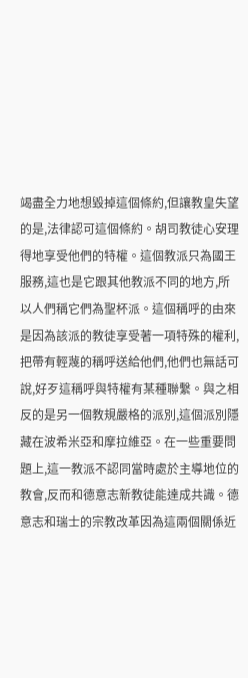竭盡全力地想毀掉這個條約,但讓教皇失望的是,法律認可這個條約。胡司教徒心安理得地享受他們的特權。這個教派只為國王服務,這也是它跟其他教派不同的地方,所以人們稱它們為聖杯派。這個稱呼的由來是因為該派的教徒享受著一項特殊的權利,把帶有輕蔑的稱呼送給他們,他們也無話可說,好歹這稱呼與特權有某種聯繫。與之相反的是另一個教規嚴格的派別,這個派別隱藏在波希米亞和摩拉維亞。在一些重要問題上,這一教派不認同當時處於主導地位的教會,反而和德意志新教徒能達成共識。德意志和瑞士的宗教改革因為這兩個關係近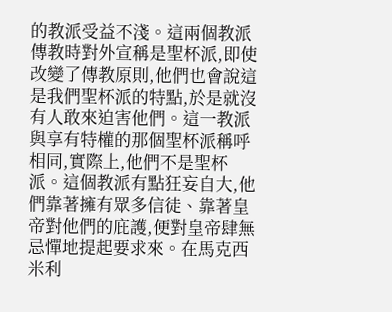的教派受益不淺。這兩個教派傳教時對外宣稱是聖杯派,即使改變了傳教原則,他們也會說這是我們聖杯派的特點,於是就沒有人敢來迫害他們。這一教派與享有特權的那個聖杯派稱呼相同,實際上,他們不是聖杯派。這個教派有點狂妄自大,他們靠著擁有眾多信徒、靠著皇帝對他們的庇護,便對皇帝肆無忌憚地提起要求來。在馬克西米利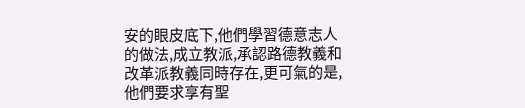安的眼皮底下,他們學習德意志人的做法,成立教派,承認路德教義和改革派教義同時存在,更可氣的是,他們要求享有聖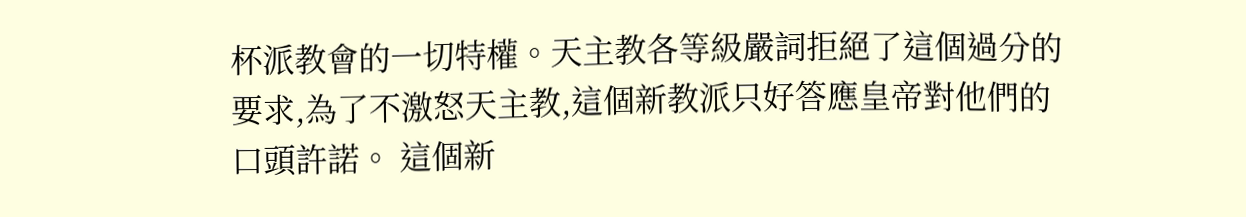杯派教會的一切特權。天主教各等級嚴詞拒絕了這個過分的要求,為了不激怒天主教,這個新教派只好答應皇帝對他們的口頭許諾。 這個新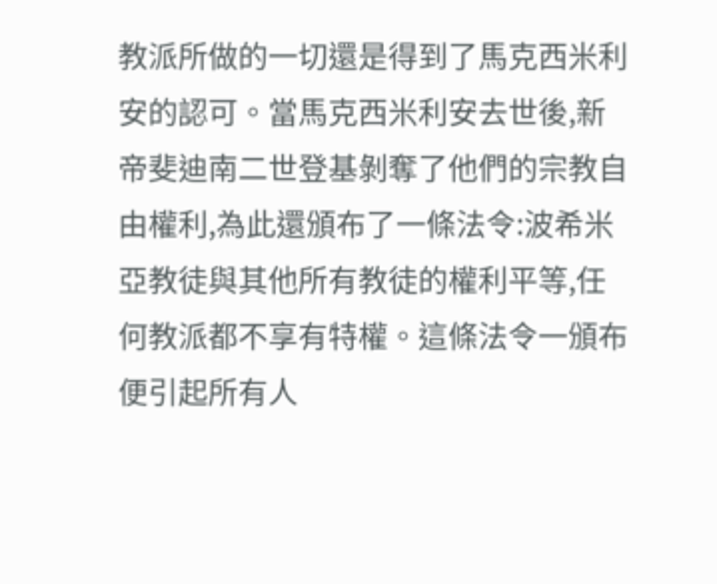教派所做的一切還是得到了馬克西米利安的認可。當馬克西米利安去世後,新帝斐迪南二世登基剝奪了他們的宗教自由權利,為此還頒布了一條法令:波希米亞教徒與其他所有教徒的權利平等,任何教派都不享有特權。這條法令一頒布便引起所有人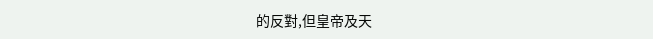的反對,但皇帝及天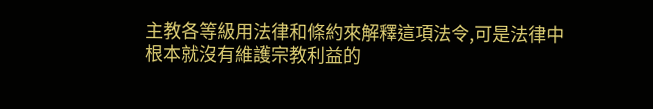主教各等級用法律和條約來解釋這項法令,可是法律中根本就沒有維護宗教利益的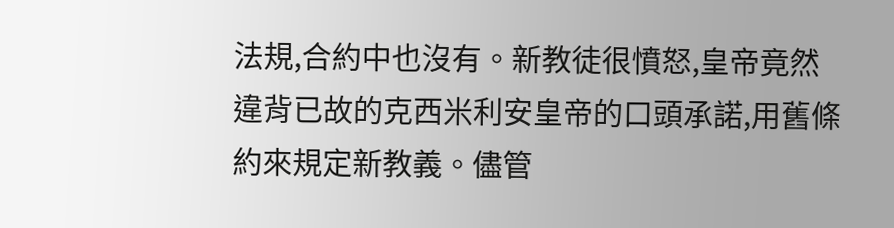法規,合約中也沒有。新教徒很憤怒,皇帝竟然違背已故的克西米利安皇帝的口頭承諾,用舊條約來規定新教義。儘管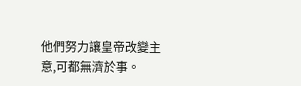他們努力讓皇帝改變主意,可都無濟於事。